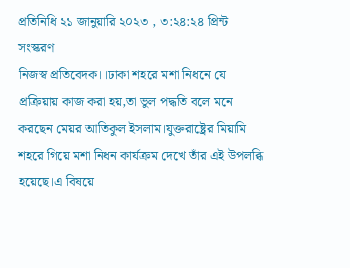প্রতিনিধি ২১ জানুয়ারি ২০২৩ , ৩:২৪:২৪ প্রিন্ট সংস্করণ
নিজস্ব প্রতিবেদক।।ঢাকা শহরে মশা নিধনে যে প্রক্রিয়ায় কাজ করা হয়,তা ভুল পদ্ধতি বলে মনে করছেন মেয়র আতিকুল ইসলাম।যুক্তরাষ্ট্রের মিয়ামি শহরে গিয়ে মশা নিধন কার্যক্রম দেখে তাঁর এই উপলব্ধি হয়েছে।এ বিষয়ে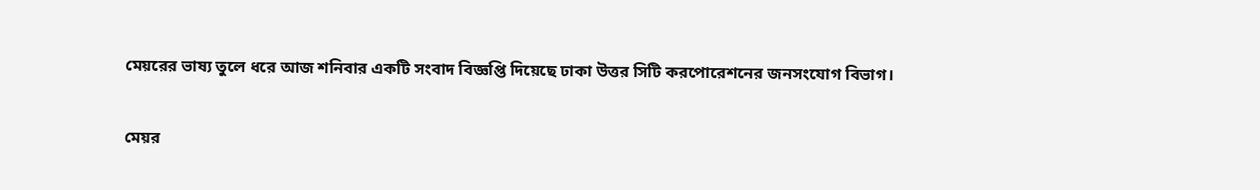মেয়রের ভাষ্য তুলে ধরে আজ শনিবার একটি সংবাদ বিজ্ঞপ্তি দিয়েছে ঢাকা উত্তর সিটি করপোরেশনের জনসংযোগ বিভাগ।

মেয়র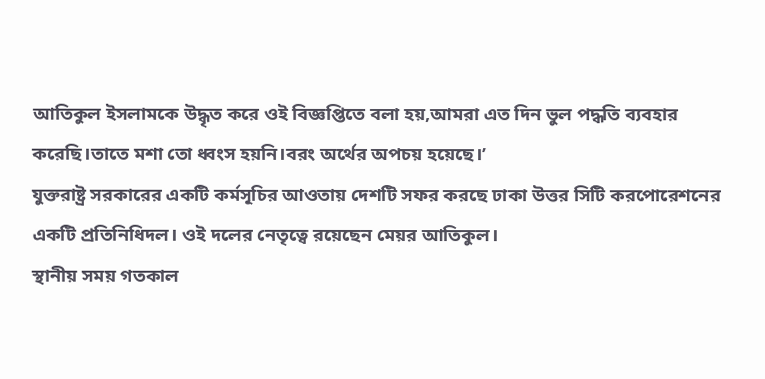আতিকুল ইসলামকে উদ্ধৃত করে ওই বিজ্ঞপ্তিতে বলা হয়,আমরা এত দিন ভুল পদ্ধতি ব্যবহার করেছি।তাতে মশা তো ধ্বংস হয়নি।বরং অর্থের অপচয় হয়েছে।’
যুক্তরাষ্ট্র সরকারের একটি কর্মসূচির আওতায় দেশটি সফর করছে ঢাকা উত্তর সিটি করপোরেশনের একটি প্রতিনিধিদল। ওই দলের নেতৃত্বে রয়েছেন মেয়র আতিকুল।
স্থানীয় সময় গতকাল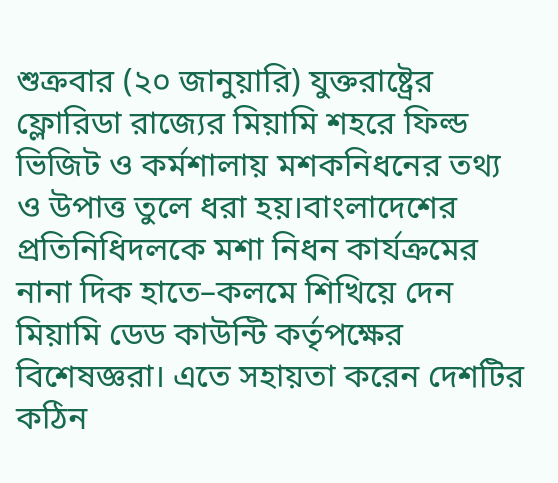শুক্রবার (২০ জানুয়ারি) যুক্তরাষ্ট্রের ফ্লোরিডা রাজ্যের মিয়ামি শহরে ফিল্ড ভিজিট ও কর্মশালায় মশকনিধনের তথ্য ও উপাত্ত তুলে ধরা হয়।বাংলাদেশের প্রতিনিধিদলকে মশা নিধন কার্যক্রমের নানা দিক হাতে–কলমে শিখিয়ে দেন মিয়ামি ডেড কাউন্টি কর্তৃপক্ষের বিশেষজ্ঞরা। এতে সহায়তা করেন দেশটির কঠিন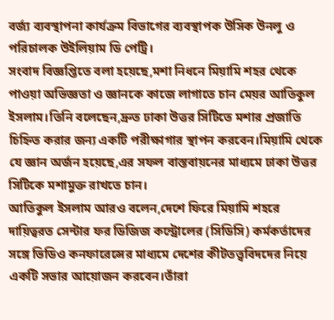বর্জ্য ব্যবস্থাপনা কার্যক্রম বিভাগের ব্যবস্থাপক উসিক উনলু ও পরিচালক উইলিয়াম ডি পেট্রি।
সংবাদ বিজ্ঞপ্তিতে বলা হয়েছে,মশা নিধনে মিয়ামি শহর থেকে পাওয়া অভিজ্ঞতা ও জ্ঞানকে কাজে লাগাতে চান মেয়র আতিকুল ইসলাম।তিনি বলেছেন,দ্রুত ঢাকা উত্তর সিটিতে মশার প্রজাতি চিহ্নিত করার জন্য একটি পরীক্ষাগার স্থাপন করবেন।মিয়ামি থেকে যে জ্ঞান অর্জন হয়েছে,এর সফল বাস্তবায়নের মাধ্যমে ঢাকা উত্তর সিটিকে মশামুক্ত রাখতে চান।
আতিকুল ইসলাম আরও বলেন,দেশে ফিরে মিয়ামি শহরে দায়িত্বরত সেন্টার ফর ডিজিজ কন্ট্রোলের (সিডিসি) কর্মকর্তাদের সঙ্গে ভিডিও কনফারেন্সের মাধ্যমে দেশের কীটতত্ত্ববিদদের নিয়ে একটি সভার আয়োজন করবেন।তাঁরা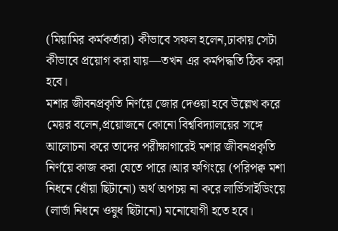(মিয়ামির কর্মকর্তারা) কীভাবে সফল হলেন,ঢাকায় সেটা কীভাবে প্রয়োগ করা যায়—তখন এর কর্মপদ্ধতি ঠিক করা হবে।
মশার জীবনপ্রকৃতি নির্ণয়ে জোর দেওয়া হবে উল্লেখ করে মেয়র বলেন,প্রয়োজনে কোনো বিশ্ববিদ্যালয়ের সঙ্গে আলোচনা করে তাদের পরীক্ষাগারেই মশার জীবনপ্রকৃতি নির্ণয়ে কাজ করা যেতে পারে।আর ফগিংয়ে (পরিপক্ব মশা নিধনে ধোঁয়া ছিটানো) অর্থ অপচয় না করে লার্ভিসাইডিংয়ে (লার্ভা নিধনে ওষুধ ছিটানো) মনোযোগী হতে হবে।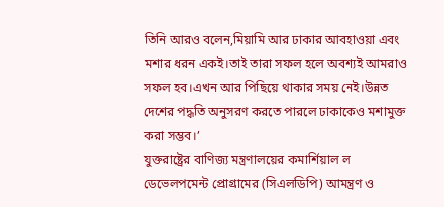তিনি আরও বলেন,মিয়ামি আর ঢাকার আবহাওয়া এবং মশার ধরন একই।তাই তারা সফল হলে অবশ্যই আমরাও সফল হব।এখন আর পিছিয়ে থাকার সময় নেই।উন্নত দেশের পদ্ধতি অনুসরণ করতে পারলে ঢাকাকেও মশামুক্ত করা সম্ভব।’
যুক্তরাষ্ট্রের বাণিজ্য মন্ত্রণালয়ের কমার্শিয়াল ল ডেভেলপমেন্ট প্রোগ্রামের (সিএলডিপি) আমন্ত্রণ ও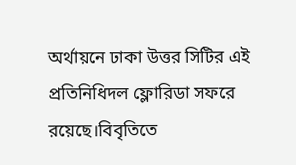অর্থায়নে ঢাকা উত্তর সিটির এই প্রতিনিধিদল ফ্লোরিডা সফরে রয়েছে।বিবৃতিতে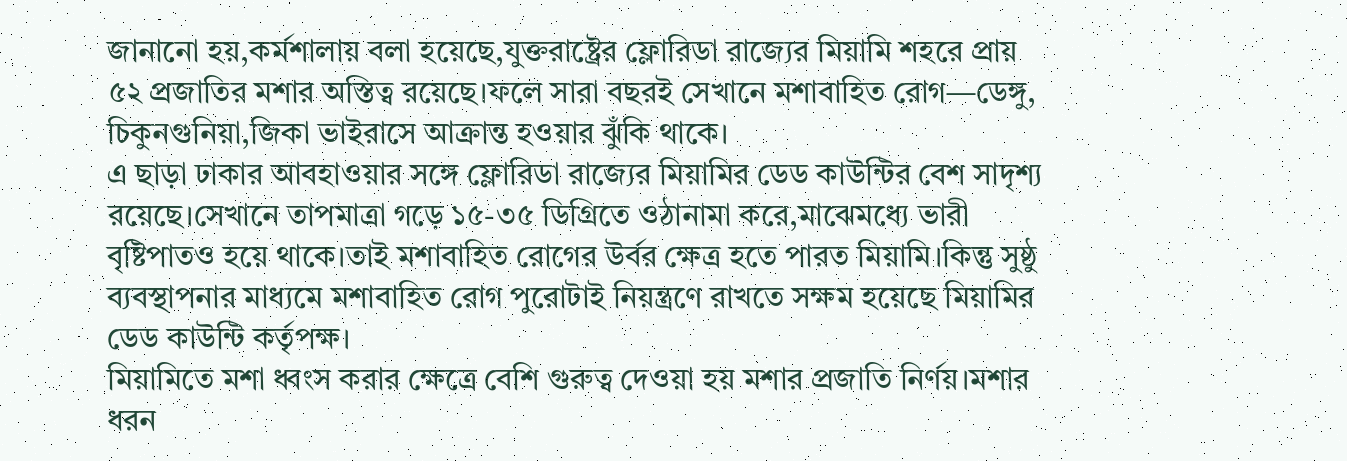জানানো হয়,কর্মশালায় বলা হয়েছে,যুক্তরাষ্ট্রের ফ্লোরিডা রাজ্যের মিয়ামি শহরে প্রায় ৫২ প্রজাতির মশার অস্তিত্ব রয়েছে।ফলে সারা বছরই সেখানে মশাবাহিত রোগ—ডেঙ্গু, চিকুনগুনিয়া,জিকা ভাইরাসে আক্রান্ত হওয়ার ঝুঁকি থাকে।
এ ছাড়া ঢাকার আবহাওয়ার সঙ্গে ফ্লোরিডা রাজ্যের মিয়ামির ডেড কাউন্টির বেশ সাদৃশ্য রয়েছে।সেখানে তাপমাত্রা গড়ে ১৫-৩৫ ডিগ্রিতে ওঠানামা করে,মাঝেমধ্যে ভারী বৃষ্টিপাতও হয়ে থাকে।তাই মশাবাহিত রোগের উর্বর ক্ষেত্র হতে পারত মিয়ামি।কিন্তু সুষ্ঠু ব্যবস্থাপনার মাধ্যমে মশাবাহিত রোগ পুরোটাই নিয়ন্ত্রণে রাখতে সক্ষম হয়েছে মিয়ামির ডেড কাউন্টি কর্তৃপক্ষ।
মিয়ামিতে মশা ধ্বংস করার ক্ষেত্রে বেশি গুরুত্ব দেওয়া হয় মশার প্রজাতি নির্ণয়।মশার ধরন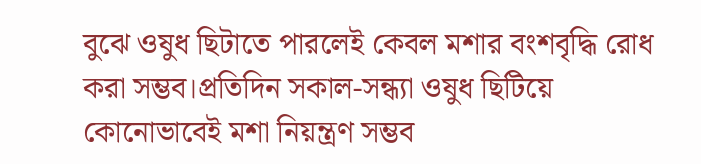বুঝে ওষুধ ছিটাতে পারলেই কেবল মশার বংশবৃদ্ধি রোধ করা সম্ভব।প্রতিদিন সকাল-সন্ধ্যা ওষুধ ছিটিয়ে কোনোভাবেই মশা নিয়ন্ত্রণ সম্ভব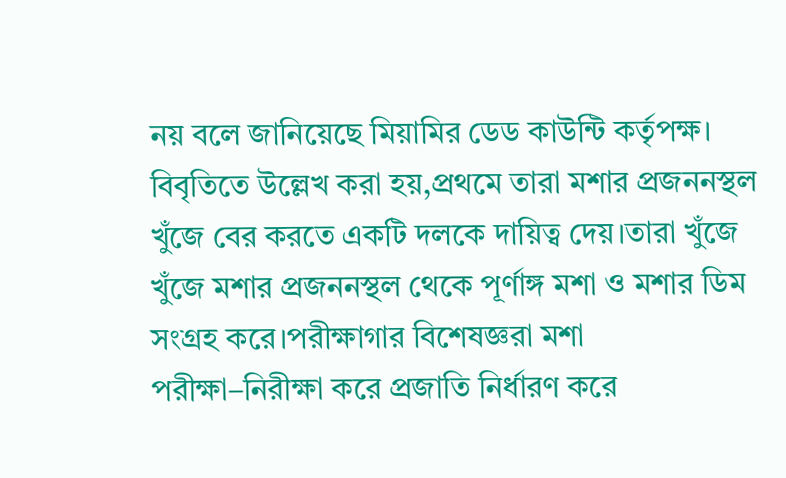নয় বলে জানিয়েছে মিয়ামির ডেড কাউন্টি কর্তৃপক্ষ।
বিবৃতিতে উল্লেখ করা হয়,প্রথমে তারা মশার প্রজননস্থল খুঁজে বের করতে একটি দলকে দায়িত্ব দেয়।তারা খুঁজে খুঁজে মশার প্রজননস্থল থেকে পূর্ণাঙ্গ মশা ও মশার ডিম সংগ্রহ করে।পরীক্ষাগার বিশেষজ্ঞরা মশা পরীক্ষা–নিরীক্ষা করে প্রজাতি নির্ধারণ করে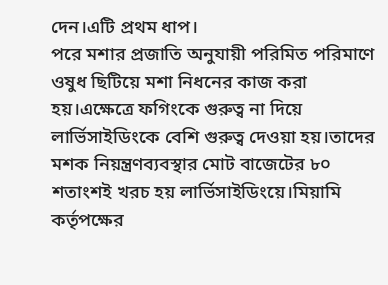দেন।এটি প্রথম ধাপ।
পরে মশার প্রজাতি অনুযায়ী পরিমিত পরিমাণে ওষুধ ছিটিয়ে মশা নিধনের কাজ করা হয়।এক্ষেত্রে ফগিংকে গুরুত্ব না দিয়ে লার্ভিসাইডিংকে বেশি গুরুত্ব দেওয়া হয়।তাদের মশক নিয়ন্ত্রণব্যবস্থার মোট বাজেটের ৮০ শতাংশই খরচ হয় লার্ভিসাইডিংয়ে।মিয়ামি কর্তৃপক্ষের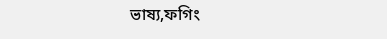ভাষ্য,ফগিং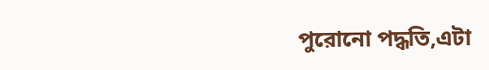পুরোনো পদ্ধতি,এটা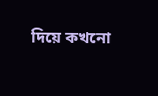দিয়ে কখনো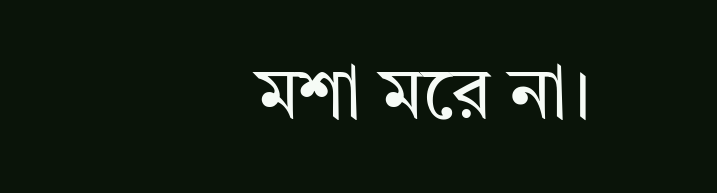মশা মরে না।